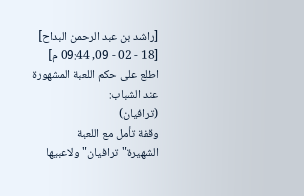[راشد بن عبد الرحمن البداح] [18 - 02 - 09, 09:44 م]
اطلع على حكم اللعبة المشهورة عند الشباب:
(ترافيان)
وقفة تأمل مع اللعبة الشهيرة"ترافيان"ولاعبيها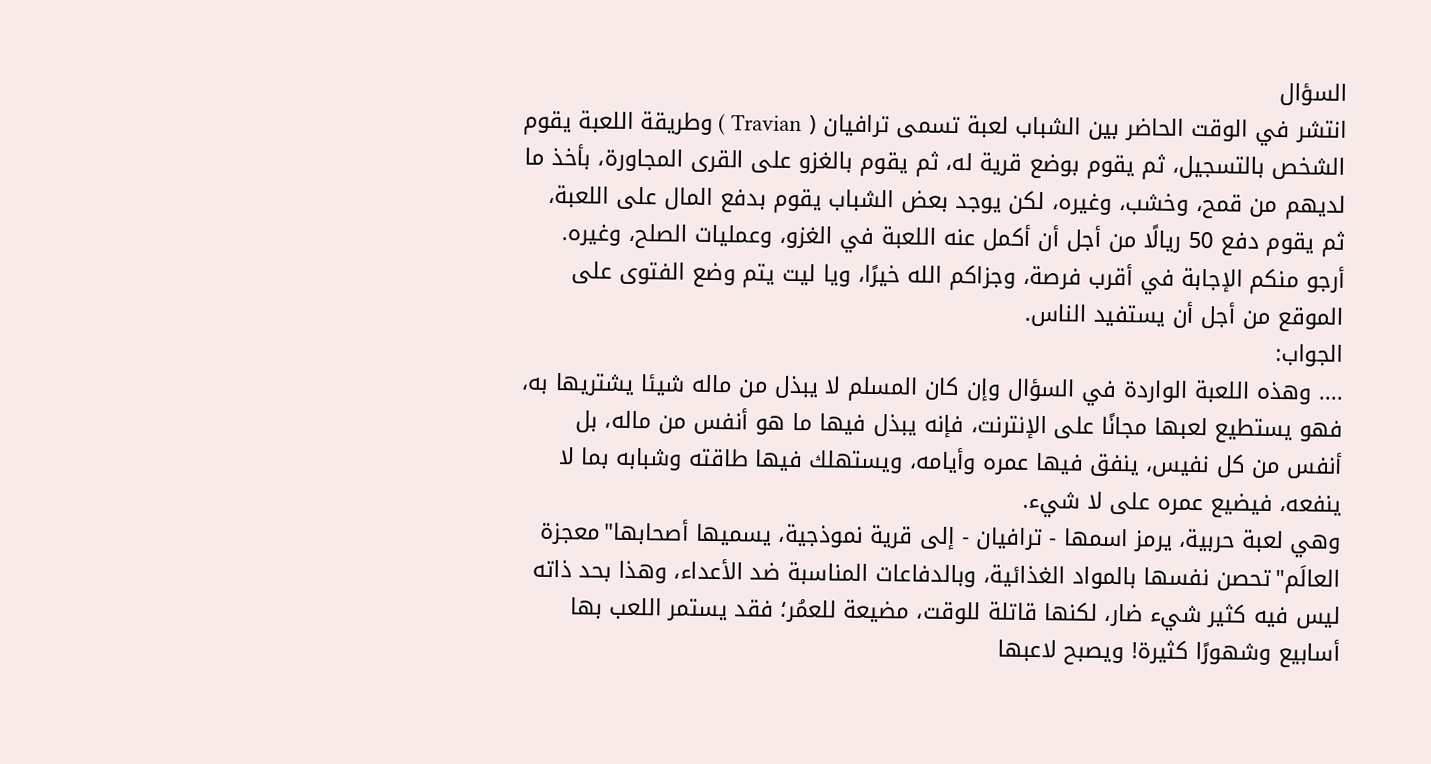السؤال
انتشر في الوقت الحاضر بين الشباب لعبة تسمى ترافيان ( Travian ) وطريقة اللعبة يقوم الشخص بالتسجيل، ثم يقوم بوضع قرية له، ثم يقوم بالغزو على القرى المجاورة، بأخذ ما لديهم من قمح، وخشب، وغيره، لكن يوجد بعض الشباب يقوم بدفع المال على اللعبة، ثم يقوم دفع 50 ريالًا من أجل أن أكمل عنه اللعبة في الغزو، وعمليات الصلح، وغيره. أرجو منكم الإجابة في أقرب فرصة، وجزاكم الله خيرًا، ويا ليت يتم وضع الفتوى على الموقع من أجل أن يستفيد الناس.
الجواب:
.... وهذه اللعبة الواردة في السؤال وإن كان المسلم لا يبذل من ماله شيئا يشتريها به، فهو يستطيع لعبها مجانًا على الإنترنت، فإنه يبذل فيها ما هو أنفس من ماله، بل أنفس من كل نفيس، ينفق فيها عمره وأيامه، ويستهلك فيها طاقته وشبابه بما لا ينفعه، فيضيع عمره على لا شيء.
وهي لعبة حربية، يرمز اسمها - ترافيان - إلى قرية نموذجية، يسميها أصحابها"معجزة العالَم"تحصن نفسها بالمواد الغذائية، وبالدفاعات المناسبة ضد الأعداء، وهذا بحد ذاته ليس فيه كثير شيء ضار، لكنها قاتلة للوقت، مضيعة للعمُر؛ فقد يستمر اللعب بها أسابيع وشهورًا كثيرة! ويصبح لاعبها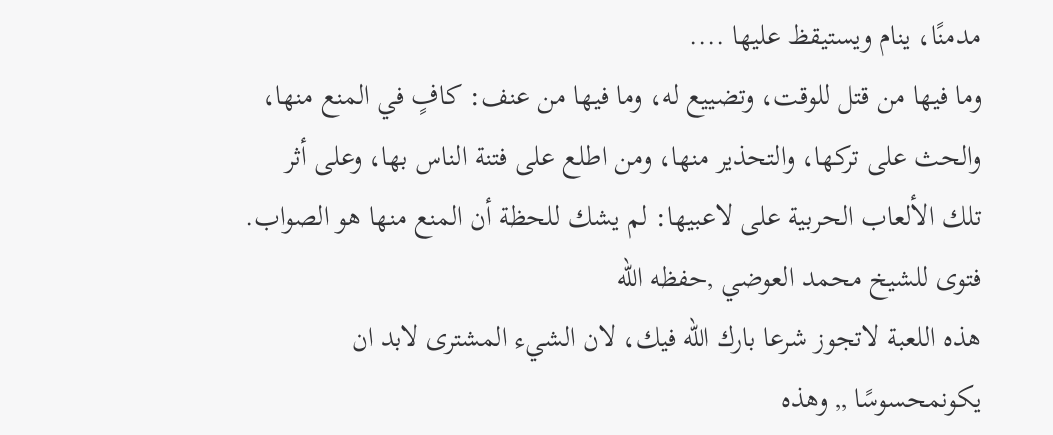مدمنًا، ينام ويستيقظ عليها ....
وما فيها من قتل للوقت، وتضييع له، وما فيها من عنف: كافٍ في المنع منها، والحث على تركها، والتحذير منها، ومن اطلع على فتنة الناس بها، وعلى أثر تلك الألعاب الحربية على لاعبيها: لم يشك للحظة أن المنع منها هو الصواب.
فتوى للشيخ محمد العوضي ,حفظه الله
هذه اللعبة لاتجوز شرعا بارك الله فيك، لان الشيء المشترى لابد ان يكونمحسوسًا ,, وهذه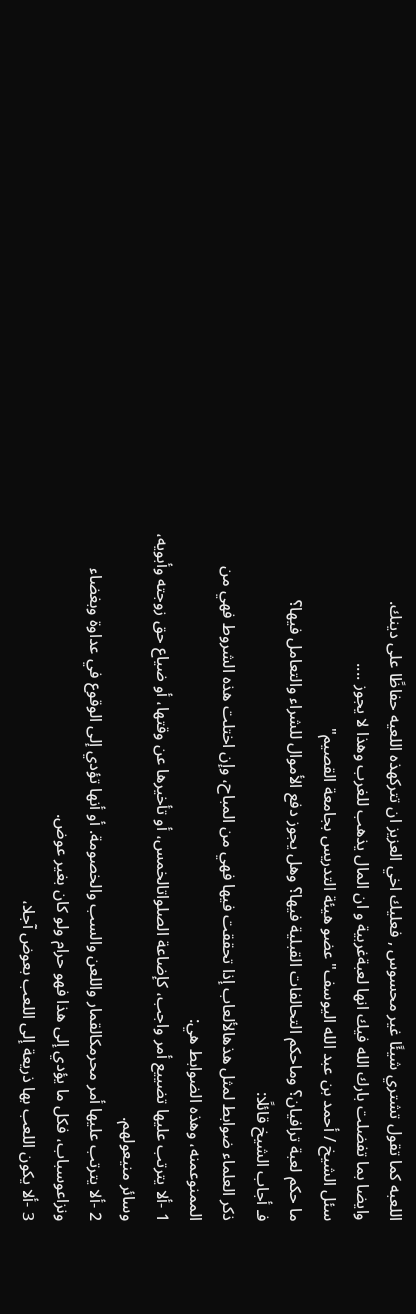اللعبه كما تقول تشتري شيئًا غير محسوس , فعليك اخي العزيز ان تتركهذه اللعيه حفاظًا على دينك.
وايضا بما تفضلت بارك الله فيك انها لعبةغربية و ان المال يذهب للغرب وهذا لا يجوز ....
سئل الشيخ / أحمد بن عبد الله اليوسف"عضو هيئة التدريس بجامعة القصيم"
ما حكم لعبة ترافيان؟ وماحكم التحالفات القبلية فيها؟ وهل يجوز دفع الأموال للشراء والتعامل فيها؟
فـ أجاب الشيخ قائلًا:
ذكر العلماء ضوابط لمثل هذهالألعاب إذا تحققت فيها فهي من المباح، وإن اختلت هذه الشروط فهي من الممنوعمنه، وهذه الضوابط هي:
1 -ألا يترتب عليها تضييع أمر واجب، كإضاعة الصلواتالخمس، أو تأخيرها عن وقتها، أو ضياع حق زوجته وأبويه، وسائر منيعولهم.
2 -ألا يترتب عليها أمر محرمكالقمار واللعن والسب والخصومة. أو أنها تؤدي إلى الوقوع في عداوة وبغضاء ونزاعوسباب، فكل ما يؤدي إلى هذا فهو حرام ولو كان بغير عوض.
3 -ألا يكون اللعب بها ذريعة إلى اللعب بعوض آجلا،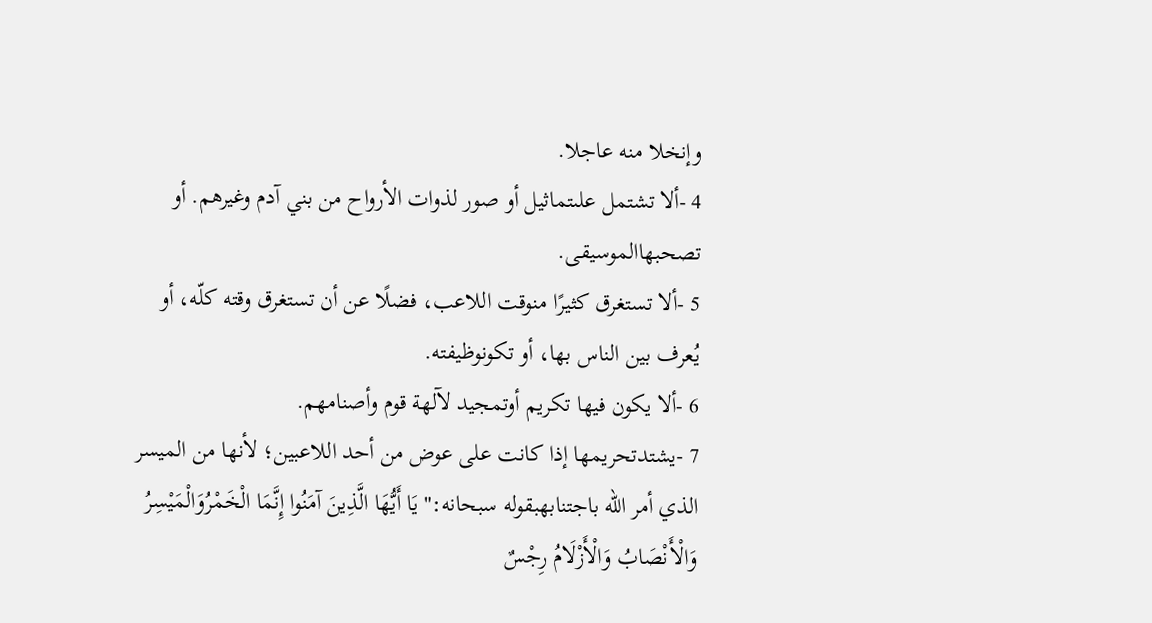وإنخلا منه عاجلا.
4 -ألا تشتمل علىتماثيل أو صور لذوات الأرواح من بني آدم وغيرهم. أو تصحبهاالموسيقى.
5 -ألا تستغرق كثيرًا منوقت اللاعب، فضلًا عن أن تستغرق وقته كلّه، أو يُعرف بين الناس بها، أو تكونوظيفته.
6 -ألا يكون فيها تكريم أوتمجيد لآلهة قوم وأصنامهم.
7 -يشتدتحريمها إذا كانت على عوض من أحد اللاعبين؛ لأنها من الميسر الذي أمر الله باجتنابهبقوله سبحانه:"يَا أَيُّهَا الَّذِينَ آمَنُوا إِنَّمَا الْخَمْرُوَالْمَيْسِرُ وَالْأَنْصَابُ وَالْأَزْلَامُ رِجْسٌ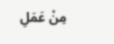مِنْ عَمَلِ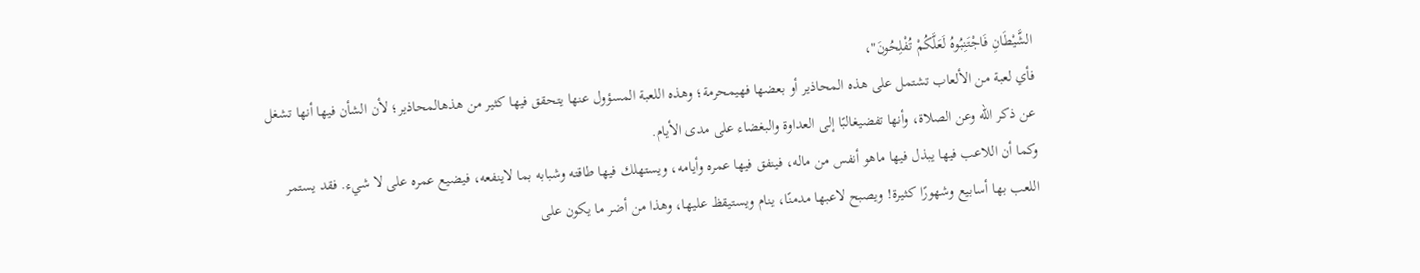الشَّيْطَانِ فَاجْتَنِبُوهُ لَعَلَّكُمْ تُفْلِحُونَ"،
فأي لعبة من الألعاب تشتمل على هذه المحاذير أو بعضها فهيمحرمة؛ وهذه اللعبة المسؤول عنها يتحقق فيها كثير من هذهالمحاذير؛ لأن الشأن فيها أنها تشغل عن ذكر الله وعن الصلاة، وأنها تفضيغالبًا إلى العداوة والبغضاء على مدى الأيام.
وكما أن اللاعب فيها يبذل فيها ماهو أنفس من ماله، فينفق فيها عمره وأيامه، ويستهلك فيها طاقته وشبابه بما لاينفعه، فيضيع عمره على لا شيء. فقد يستمر اللعب بها أسابيع وشهورًا كثيرة! ويصبح لاعبها مدمنًا، ينام ويستيقظ عليها، وهذا من أضر ما يكون على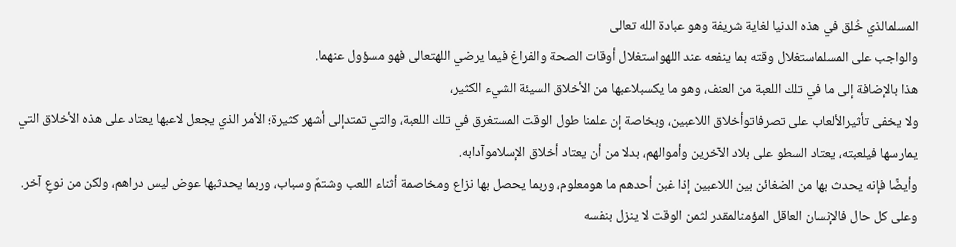المسلمالذي خُلق في هذه الدنيا لغاية شريفة وهو عبادة الله تعالى
والواجب على المسلماستغلال وقته بما ينفعه عند اللهواستغلال أوقات الصحة والفراغ فيما يرضي اللهتعالى فهو مسؤول عنهما.
هذا بالإضافة إلى ما في تلك اللعبة من العنف، وهو ما يكسبلاعبها من الأخلاق السيئة الشيء الكثير،
ولا يخفى تأثيرالألعاب على تصرفاتوأخلاق اللاعبين، وبخاصة إن علمنا طول الوقت المستغرق في تلك اللعبة، والتي تمتدإلى أشهر كثيرة؛ الأمر الذي يجعل لاعبها يعتاد على هذه الأخلاق التي يمارسها فيلعبته، يعتاد السطو على بلاد الآخرين وأموالهم، بدلا من أن يعتاد أخلاق الإسلاموآدابه.
وأيضًا فإنه يحدث بها من الضغائن بين اللاعبين إذا غبن أحدهم ما هومعلوم، وربما يحصل بها نزاع ومخاصمة أثناء اللعب وشتمٌ وسباب، وربما يحدثبها عوض ليس دراهم، ولكن من نوعٍ آخر.
وعلى كل حال فالإنسان العاقل المؤمنالمقدر لثمن الوقت لا ينزل بنفسه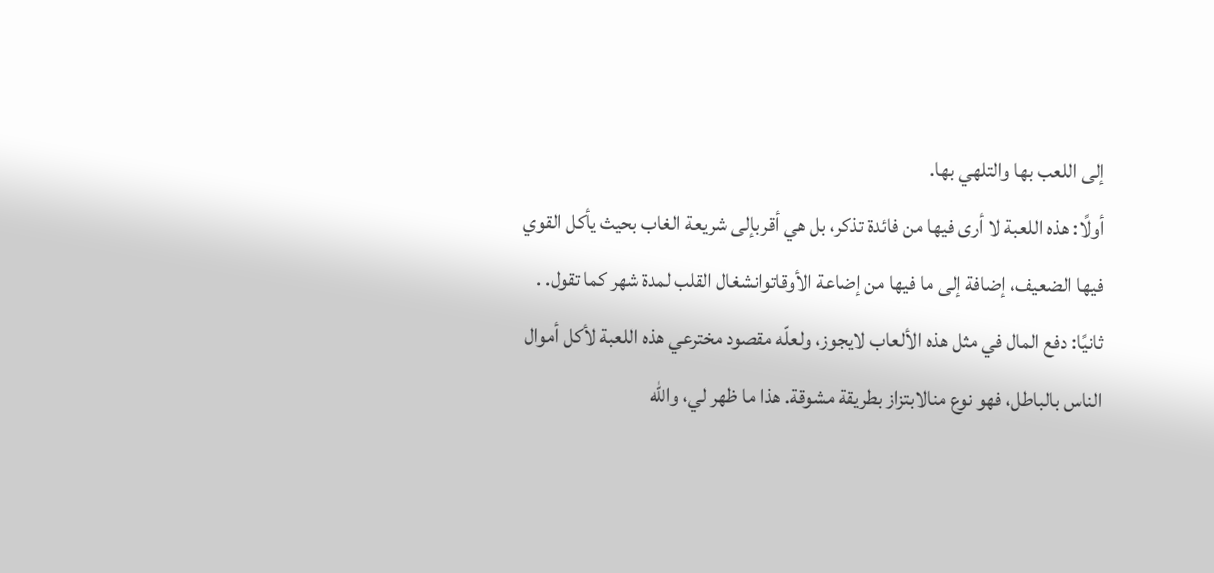إلى اللعب بها والتلهي بها.
أولًا: هذه اللعبة لا أرى فيها من فائدة تذكر، بل هي أقربإلى شريعة الغاب بحيث يأكل القوي فيها الضعيف، إضافة إلى ما فيها من إضاعة الأوقاتوانشغال القلب لمدة شهر كما تقول. .
ثانيًا: دفع المال في مثل هذه الألعاب لايجوز، ولعلّه مقصود مخترعي هذه اللعبة لأكل أموال الناس بالباطل، فهو نوع منالابتزاز بطريقة مشوقة. هذا ما ظهر لي، والله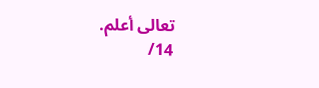تعالى أعلم.
14/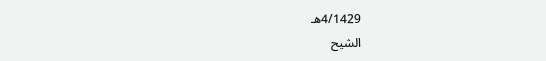4/1429هـ
الشيح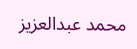محمد عبدالعزيز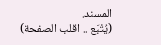المسند.
(يُتْبَع .. اقلب الصفحة)